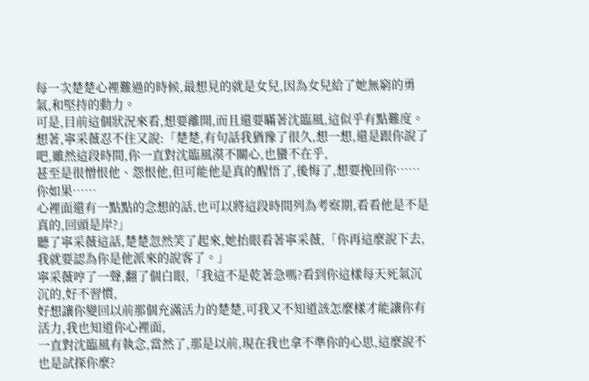每一次楚楚心裡難過的時候,最想見的就是女兒,因為女兒給了她無窮的勇氣,和堅持的動力。
可是,目前這個狀況來看,想要離開,而且還要瞞著沈臨風,這似乎有點難度。
想著,寧采薇忍不住又說:「楚楚,有句話我猶豫了很久,想一想,還是跟你說了吧,雖然這段時間,你一直對沈臨風漠不關心,也蠻不在乎,
甚至是很憎恨他、怨恨他,但可能他是真的醒悟了,後悔了,想要挽回你……你如果……
心裡面還有一點點的念想的話,也可以將這段時間列為考察期,看看他是不是真的,回頭是岸?」
聽了寧采薇這話,楚楚忽然笑了起來,她抬眼看著寧采薇,「你再這麼說下去,我就要認為你是他派來的說客了。」
寧采薇哼了一聲,翻了個白眼,「我這不是乾著急嗎?看到你這樣每天死氣沉沉的,好不習慣,
好想讓你變回以前那個充滿活力的楚楚,可我又不知道該怎麼樣才能讓你有活力,我也知道你心裡面,
一直對沈臨風有執念,當然了,那是以前,現在我也拿不準你的心思,這麼說不也是試探你麼?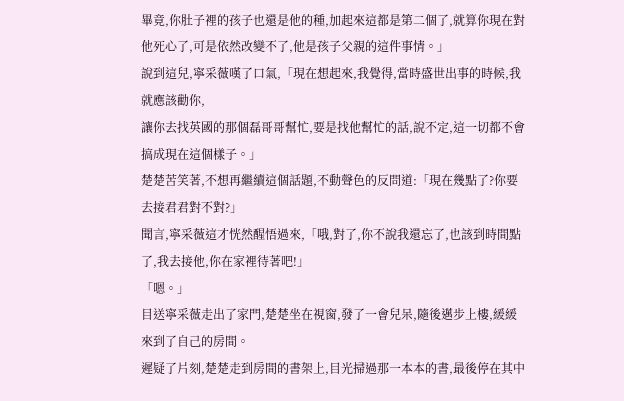畢竟,你肚子裡的孩子也還是他的種,加起來這都是第二個了,就算你現在對他死心了,可是依然改變不了,他是孩子父親的這件事情。」
說到這兒,寧采薇嘆了口氣,「現在想起來,我覺得,當時盛世出事的時候,我就應該勸你,
讓你去找英國的那個磊哥哥幫忙,要是找他幫忙的話,說不定,這一切都不會搞成現在這個樣子。」
楚楚苦笑著,不想再繼續這個話題,不動聲色的反問道:「現在幾點了?你要去接君君對不對?」
聞言,寧采薇這才恍然醒悟過來,「哦,對了,你不說我還忘了,也該到時間點了,我去接他,你在家裡待著吧!」
「嗯。」
目送寧采薇走出了家門,楚楚坐在視窗,發了一會兒呆,隨後邁步上樓,緩緩來到了自己的房間。
遲疑了片刻,楚楚走到房間的書架上,目光掃過那一本本的書,最後停在其中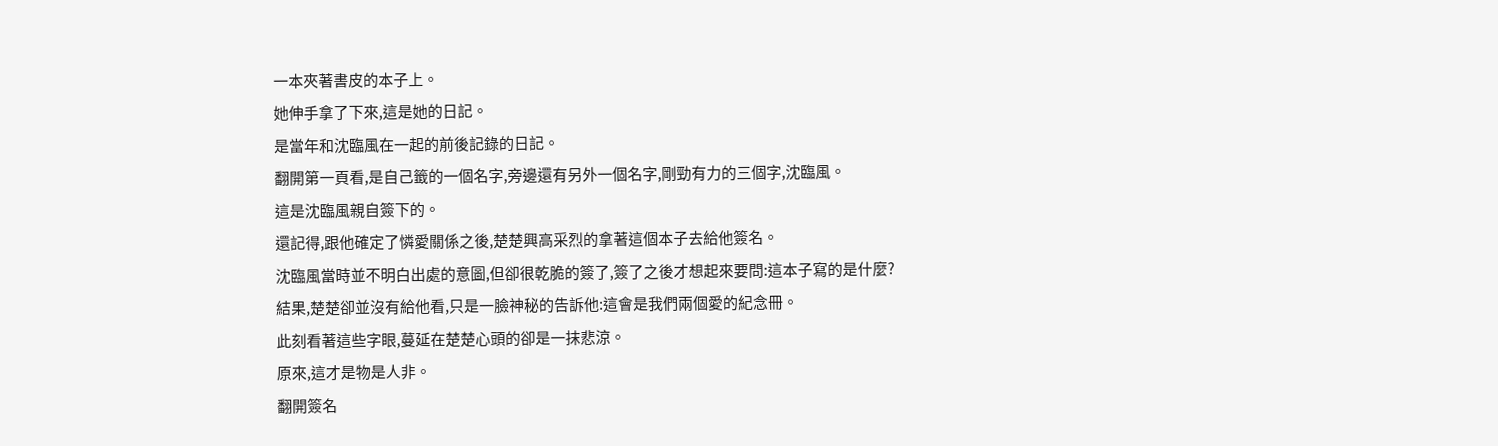一本夾著書皮的本子上。
她伸手拿了下來,這是她的日記。
是當年和沈臨風在一起的前後記錄的日記。
翻開第一頁看,是自己籤的一個名字,旁邊還有另外一個名字,剛勁有力的三個字,沈臨風。
這是沈臨風親自簽下的。
還記得,跟他確定了憐愛關係之後,楚楚興高采烈的拿著這個本子去給他簽名。
沈臨風當時並不明白出處的意圖,但卻很乾脆的簽了,簽了之後才想起來要問:這本子寫的是什麼?
結果,楚楚卻並沒有給他看,只是一臉神秘的告訴他:這會是我們兩個愛的紀念冊。
此刻看著這些字眼,蔓延在楚楚心頭的卻是一抹悲涼。
原來,這才是物是人非。
翻開簽名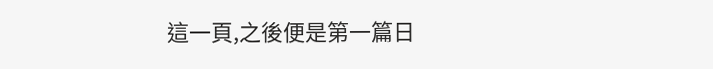這一頁,之後便是第一篇日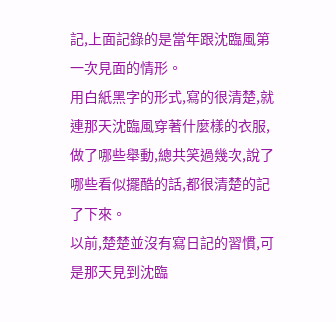記,上面記錄的是當年跟沈臨風第一次見面的情形。
用白紙黑字的形式,寫的很清楚,就連那天沈臨風穿著什麼樣的衣服,做了哪些舉動,總共笑過幾次,說了哪些看似擺酷的話,都很清楚的記了下來。
以前,楚楚並沒有寫日記的習慣,可是那天見到沈臨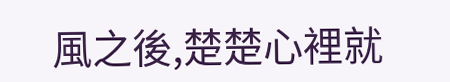風之後,楚楚心裡就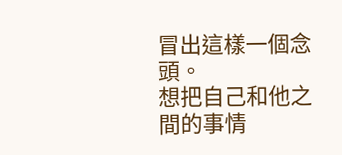冒出這樣一個念頭。
想把自己和他之間的事情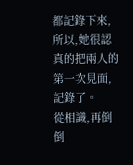都記錄下來,所以,她很認真的把兩人的第一次見面,記錄了。
從相識,再倒倒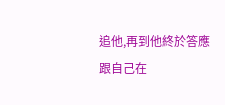追他,再到他終於答應跟自己在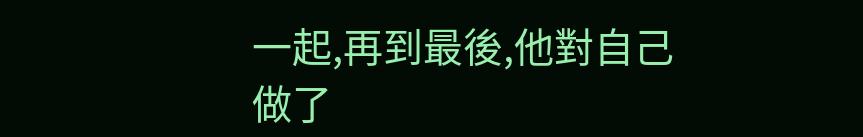一起,再到最後,他對自己做了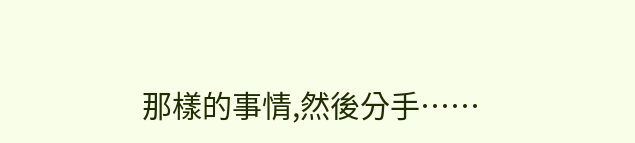那樣的事情,然後分手……